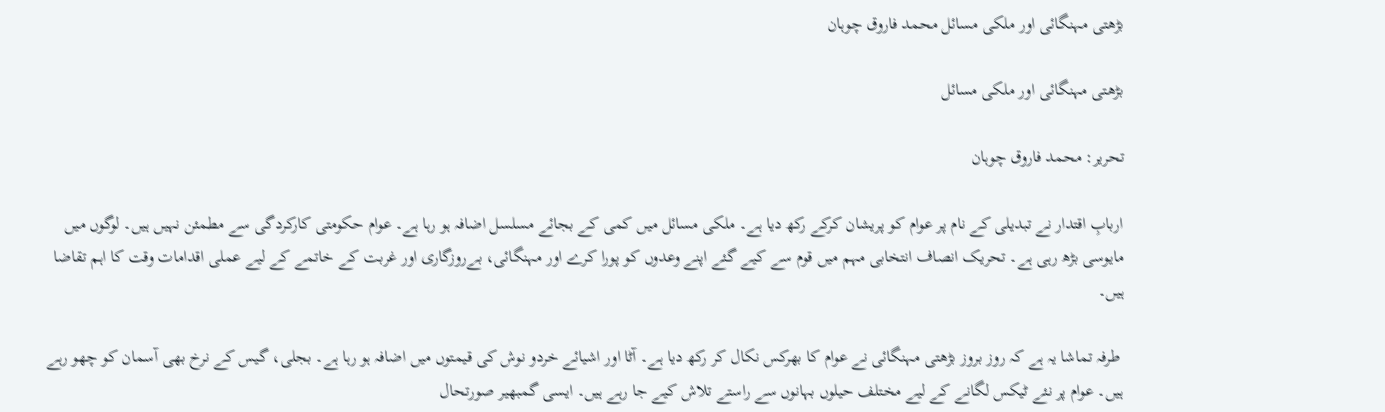بڑھتی مہنگائی اور ملکی مسائل محمد فاروق چوہان

بڑھتی مہنگائی اور ملکی مسائل

تحریر: محمد فاروق چوہان

اربابِ اقتدار نے تبدیلی کے نام پر عوام کو پریشان کرکے رکھ دیا ہے۔ ملکی مسائل میں کمی کے بجائے مسلسل اضافہ ہو رہا ہے۔ عوام حکومتی کارکردگی سے مطمئن نہیں ہیں۔ لوگوں میں مایوسی بڑھ رہی ہے۔ تحریک انصاف انتخابی مہم میں قوم سے کیے گئے اپنے وعدوں کو پورا کرے اور مہنگائی، بےروزگاری اور غربت کے خاتمے کے لیے عملی اقدامات وقت کا اہم تقاضا ہیں۔

 طرفہ تماشا یہ ہے کہ روز بروز بڑھتی مہنگائی نے عوام کا بھرکس نکال کر رکھ دیا ہے۔ آٹا اور اشیائے خردو نوش کی قیمتوں میں اضافہ ہو رہا ہے۔ بجلی، گیس کے نرخ بھی آسمان کو چھو رہے ہیں۔ عوام پر نئے ٹیکس لگانے کے لیے مختلف حیلوں بہانوں سے راستے تلاش کیے جا رہے ہیں۔ ایسی گمبھیر صورتحال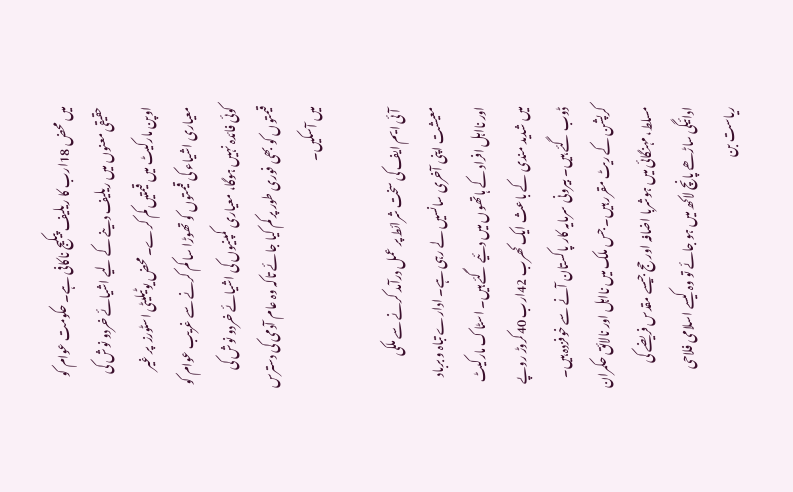میں محض 18ارب کا ریلیف پیکیج ناکافی ہے۔ حکومت عوام کو حقیقی معنوں میں ریلیف دینے کے لیے اشیائے خردو نوش کی اوپن مارکیٹ میں قیمتیں کم کرے۔ محض یوٹیلیٹی اسٹورز  پر غیر معیاری اشیاء کی قیمتوں کو تھوڑا سا کم کرنے سے غریب عوام کو کوئی فائدہ نہیں ہوگا، معیاری کمپنیوں کی اشیائے خردو نوش کی قیمتوں کو بھی فوری طور پر کم کیا جائے تاکہ وہ عام آدمی کی دسترس میں آسکیں۔

 آئی ایم ایف کی سخت شرائط پر عمل درآمد کرنے سے ملکی معیشت اپنی آخری سانسیں لے رہی ہے۔ ادارے تباہ و برباد اور نااہل افراد کے ہاتھوں میں دئیے گئے ہیں۔ اسٹاک مارکیٹ میں شدید مندی کے باعث ایک کھرب 42ارب 40کروڑ روپے ڈوب گئے ہیں۔ بیرونی سرمایہ کار پاکستان آنے سے خوفزدہ ہیں۔ کرپشن کے ریٹ مقرر ہیں۔ جس ملک میں نااہل اور نالائق حکمران مسلط، مہنگائی میں ہوشربا اضافہ اور حج جیسے مقدس فریضے کی ادائیگی ساڑھے پانچ لاکھ میں ہو جائے تو وہ کیسے اسلامی فلاحی ریاست بن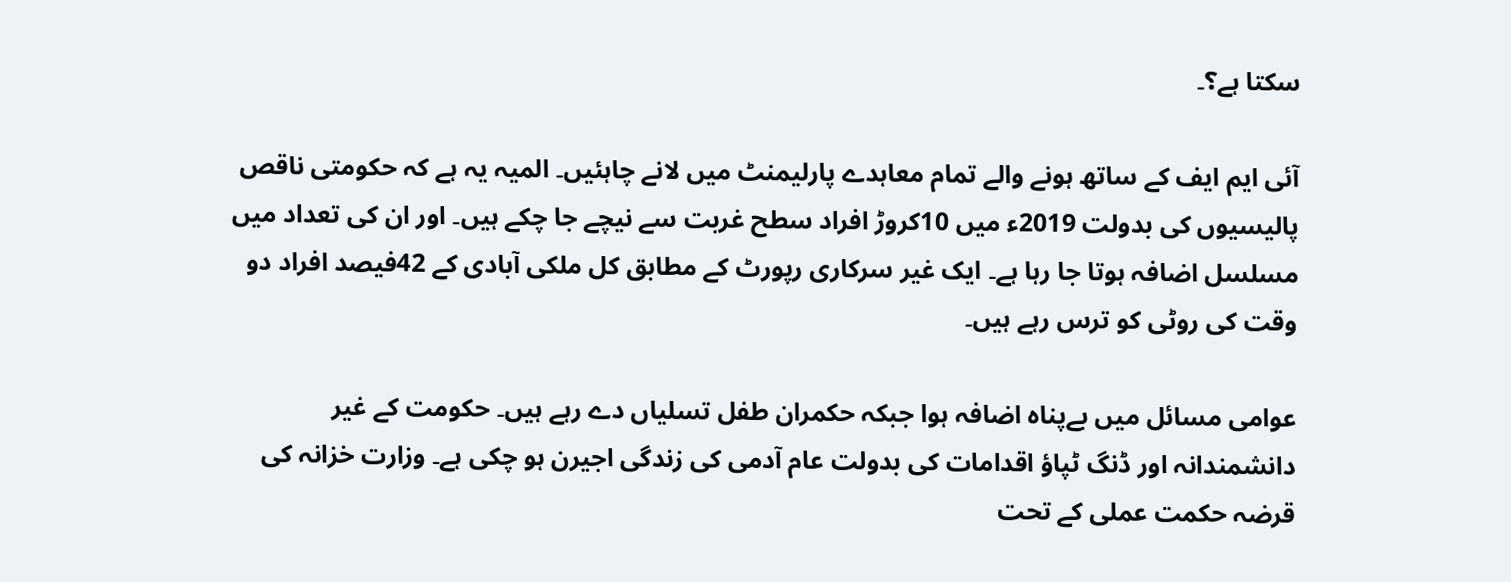سکتا ہے؟۔

آئی ایم ایف کے ساتھ ہونے والے تمام معاہدے پارلیمنٹ میں لانے چاہئیں۔ المیہ یہ ہے کہ حکومتی ناقص پالیسیوں کی بدولت 2019ء میں 10کروڑ افراد سطح غربت سے نیچے جا چکے ہیں۔ اور ان کی تعداد میں مسلسل اضافہ ہوتا جا رہا ہے۔ ایک غیر سرکاری رپورٹ کے مطابق کل ملکی آبادی کے 42فیصد افراد دو وقت کی روٹی کو ترس رہے ہیں۔

عوامی مسائل میں بےپناہ اضافہ ہوا جبکہ حکمران طفل تسلیاں دے رہے ہیں۔ حکومت کے غیر دانشمندانہ اور ڈنگ ٹپاؤ اقدامات کی بدولت عام آدمی کی زندگی اجیرن ہو چکی ہے۔ وزارت خزانہ کی قرضہ حکمت عملی کے تحت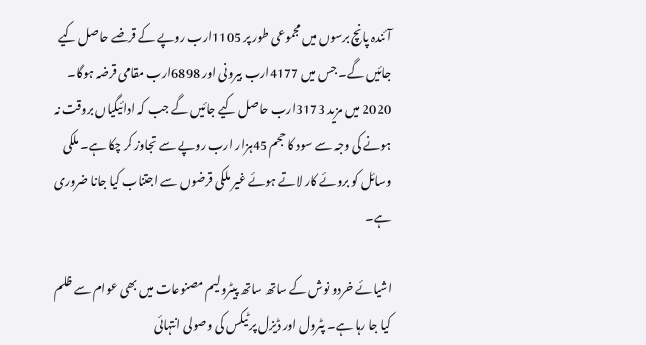آئندہ پانچ برسوں میں مجموعی طور پر 1105ارب روپے کے قرضے حاصل کیے جائیں گے۔ جس میں 4177ارب بیرونی اور 6898ارب مقامی قرضہ ہوگا۔ 2020 میں مزید 3173ارب حاصل کیے جائیں گے جب کہ ادائیگیاں بروقت نہ ہونے کی وجہ سے سود کا حجم 45ہزار ارب روپے سے تجاوز کر چکا ہے۔ ملکی وسائل کو بروئے کار لاتے ہوئے غیر ملکی قرضوں سے اجتناب کیا جانا ضروری ہے۔

اشیائے خردو نوش کے ساتھ ساتھ پیٹرولیم مصنوعات میں بھی عوام سے ظلم کیا جا رہا ہے۔ پٹرول اور ڈیزل پر ٹیکس کی وصولی انتہائی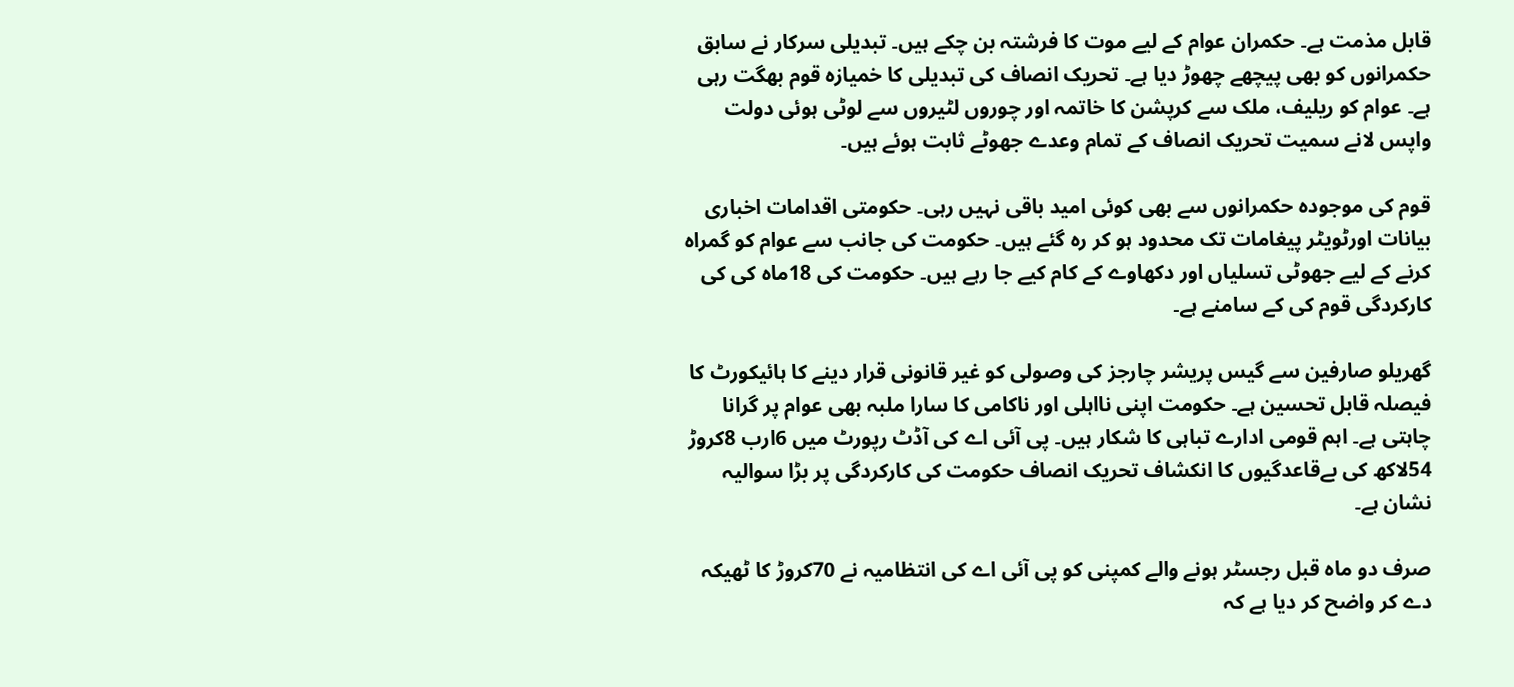قابل مذمت ہے۔ حکمران عوام کے لیے موت کا فرشتہ بن چکے ہیں۔ تبدیلی سرکار نے سابق حکمرانوں کو بھی پیچھے چھوڑ دیا ہے۔ تحریک انصاف کی تبدیلی کا خمیازہ قوم بھگت رہی ہے۔ عوام کو ریلیف، ملک سے کرپشن کا خاتمہ اور چوروں لٹیروں سے لوٹی ہوئی دولت واپس لانے سمیت تحریک انصاف کے تمام وعدے جھوٹے ثابت ہوئے ہیں۔

قوم کی موجودہ حکمرانوں سے بھی کوئی امید باقی نہیں رہی۔ حکومتی اقدامات اخباری بیانات اورٹویٹر پیغامات تک محدود ہو کر رہ گئے ہیں۔ حکومت کی جانب سے عوام کو گمراہ کرنے کے لیے جھوٹی تسلیاں اور دکھاوے کے کام کیے جا رہے ہیں۔ حکومت کی 18ماہ کی کی کارکردگی قوم کی کے سامنے ہے۔

گھریلو صارفین سے گیس پریشر چارجز کی وصولی کو غیر قانونی قرار دینے کا ہائیکورٹ کا فیصلہ قابل تحسین ہے۔ حکومت اپنی نااہلی اور ناکامی کا سارا ملبہ بھی عوام پر گرانا چاہتی ہے۔ اہم قومی ادارے تباہی کا شکار ہیں۔ پی آئی اے کی آڈٹ رپورٹ میں 6ارب 8کروڑ 54لاکھ کی بےقاعدگیوں کا انکشاف تحریک انصاف حکومت کی کارکردگی پر بڑا سوالیہ نشان ہے۔

صرف دو ماہ قبل رجسٹر ہونے والے کمپنی کو پی آئی اے کی انتظامیہ نے 70کروڑ کا ٹھیکہ دے کر واضح کر دیا ہے کہ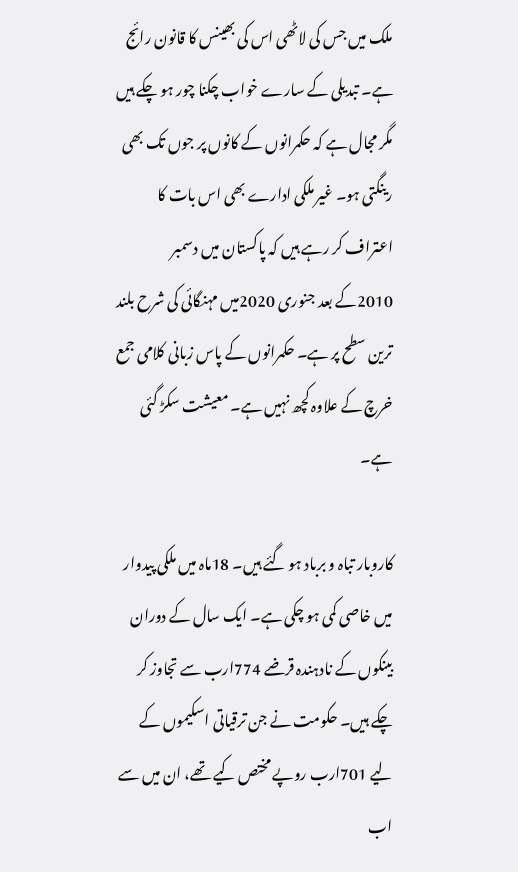ملک میں جس کی لاٹھی اس کی بھینس کا قانون رائج ہے۔ تبدیلی کے سارے خواب چکنا چور ہو چکے ہیں مگر مجال ہے کہ حکمرانوں کے کانوں پر جوں تک بھی رینگتی ہو۔ غیر ملکی ادارے بھی اس بات کا اعتراف کر رہے ہیں کہ پاکستان میں دسمبر 2010کے بعد جنوری 2020میں مہنگائی کی شرح بلند ترین سطح پر ہے۔ حکمرانوں کے پاس زبانی کلامی جمع خرچ کے علاوہ کچھ نہیں ہے۔ معیشت سکڑ گئی ہے۔

کاروبار تباہ و برباد ہو گئے ہیں۔ 18ماہ میں ملکی پیدوار میں خاصی کمی ہو چکی ہے۔ ایک سال کے دوران بینکوں کے نادہندہ قرضے 774ارب سے تجاوز کر چکے ہیں۔ حکومت نے جن ترقیاتی اسکیموں کے لیے 701ارب روپے مختص کیے تھے، ان میں سے اب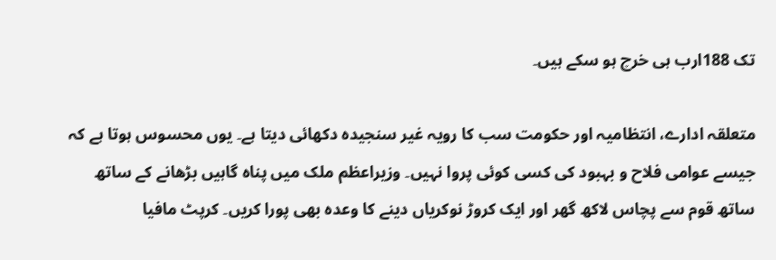تک 188ارب ہی خرچ ہو سکے ہیں۔

متعلقہ ادارے، انتظامیہ اور حکومت سب کا رویہ غیر سنجیدہ دکھائی دیتا ہے۔ یوں محسوس ہوتا ہے کہ جیسے عوامی فلاح و بہبود کی کسی کوئی پروا نہیں۔ وزیراعظم ملک میں پناہ گاہیں بڑھانے کے ساتھ ساتھ قوم سے پچاس لاکھ گھر اور ایک کروڑ نوکریاں دینے کا وعدہ بھی پورا کریں۔ کرپٹ مافیا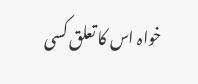خواہ اس کا تعلق کسی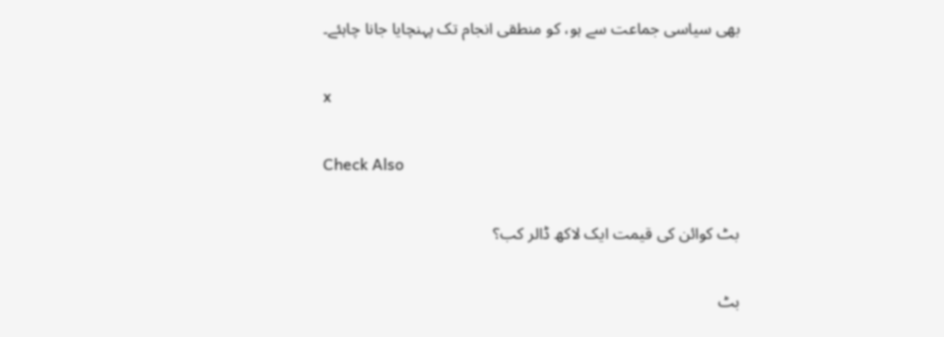بھی سیاسی جماعت سے ہو، کو منطقی انجام تک پہنچایا جانا چاہئے۔

x

Check Also

بٹ کوائن کی قیمت ایک لاکھ ڈالر کب؟

بٹ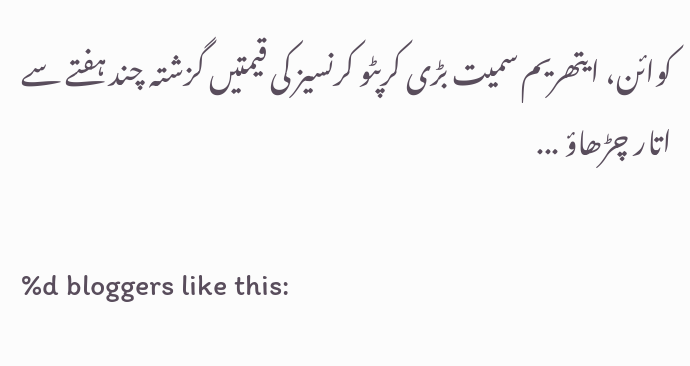کوائن، ایتھریم سمیت بڑی کرپٹو کرنسیز کی قیمتیں گزشتہ چند ہفتے سے اتار چڑھاؤ ...

%d bloggers like this: